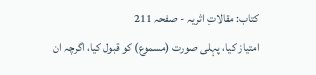کتاب: مقالاتِ اثریہ - صفحہ 211
امتیاز کیا، پہلی صورت (مسموع) کو قبول کیا، اگرچہ ان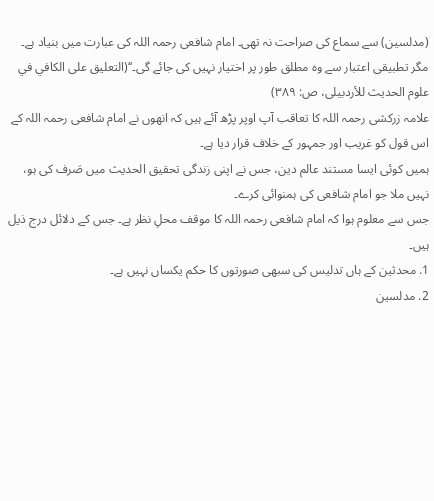(مدلسین) سے سماع کی صراحت نہ تھی۔ امام شافعی رحمہ اللہ کی عبارت میں بنیاد ہے۔ مگر تطبیقی اعتبار سے وہ مطلق طور پر اختیار نہیں کی جائے گی۔‘‘(التعلیق علی الکافي في علوم الحدیث للأردبیلی، ص: ۳۸۹)
علامہ زرکشی رحمہ اللہ کا تعاقب آپ اوپر پڑھ آئے ہیں کہ انھوں نے امام شافعی رحمہ اللہ کے اس قول کو غریب اور جمہور کے خلاف قرار دیا ہے۔
ہمیں کوئی ایسا مستند عالم دین، جس نے اپنی زندگی تحقیق الحدیث میں صَرف کی ہو، نہیں ملا جو امام شافعی کی ہمنوائی کرے۔
جس سے معلوم ہوا کہ امام شافعی رحمہ اللہ کا موقف محلِ نظر ہے۔ جس کے دلائل درج ذیل ہیں۔
1. محدثین کے ہاں تدلیس کی سبھی صورتوں کا حکم یکساں نہیں ہے۔
2. مدلسین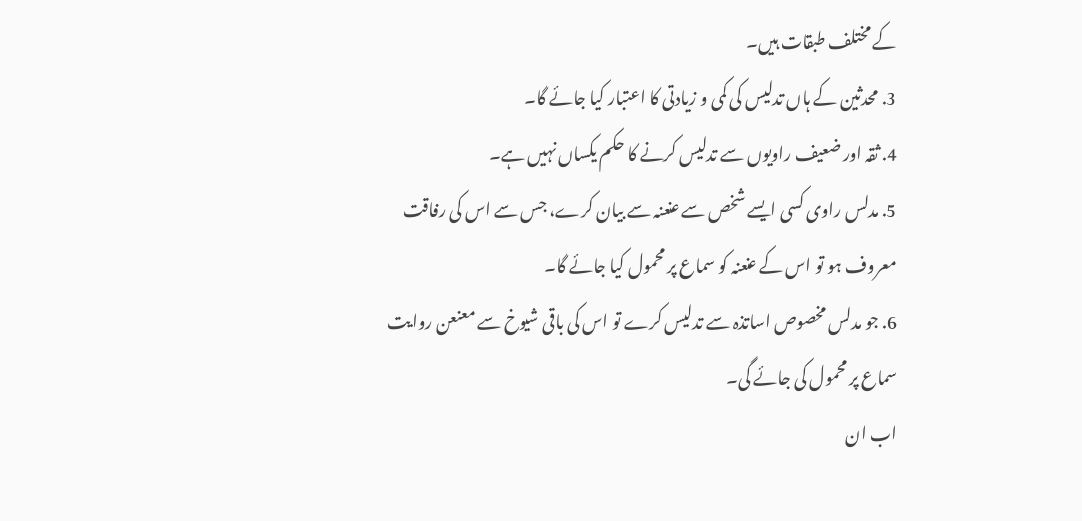کے مختلف طبقات ہیں۔
3. محدثین کے ہاں تدلیس کی کمی و زیادتی کا اعتبار کیا جائے گا۔
4. ثقہ اور ضعیف راویوں سے تدلیس کرنے کا حکم یکساں نہیں ہے۔
5. مدلس راوی کسی ایسے شخص سے عنعنہ سے بیان کرے، جس سے اس کی رفاقت معروف ہو تو اس کے عنعنہ کو سماع پر محمول کیا جائے گا۔
6. جو مدلس مخصوص اساتذہ سے تدلیس کرے تو اس کی باقی شیوخ سے معنعن روایت سماع پر محمول کی جائے گی۔
اب ان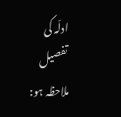ادلّہ کی تفصیل ملاحظہ ہو: